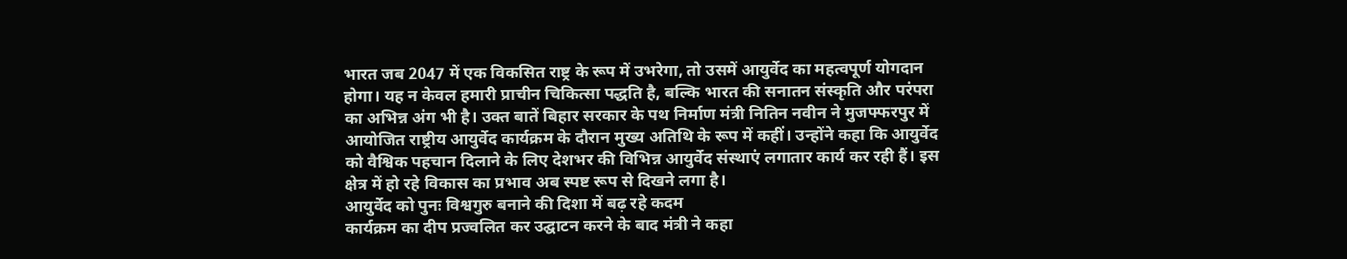भारत जब 2047 में एक विकसित राष्ट्र के रूप में उभरेगा, तो उसमें आयुर्वेद का महत्वपूर्ण योगदान होगा। यह न केवल हमारी प्राचीन चिकित्सा पद्धति है, बल्कि भारत की सनातन संस्कृति और परंपरा का अभिन्न अंग भी है। उक्त बातें बिहार सरकार के पथ निर्माण मंत्री नितिन नवीन ने मुजफ्फरपुर में आयोजित राष्ट्रीय आयुर्वेद कार्यक्रम के दौरान मुख्य अतिथि के रूप में कहीं। उन्होंने कहा कि आयुर्वेद को वैश्विक पहचान दिलाने के लिए देशभर की विभिन्न आयुर्वेद संस्थाएं लगातार कार्य कर रही हैं। इस क्षेत्र में हो रहे विकास का प्रभाव अब स्पष्ट रूप से दिखने लगा है।
आयुर्वेद को पुनः विश्वगुरु बनाने की दिशा में बढ़ रहे कदम
कार्यक्रम का दीप प्रज्वलित कर उद्घाटन करने के बाद मंत्री ने कहा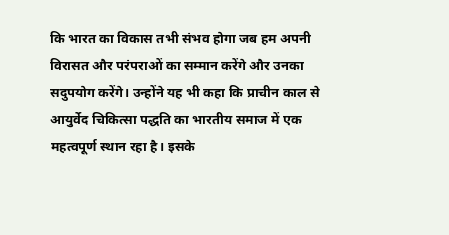कि भारत का विकास तभी संभव होगा जब हम अपनी विरासत और परंपराओं का सम्मान करेंगे और उनका सदुपयोग करेंगे। उन्होंने यह भी कहा कि प्राचीन काल से आयुर्वेद चिकित्सा पद्धति का भारतीय समाज में एक महत्वपूर्ण स्थान रहा है। इसके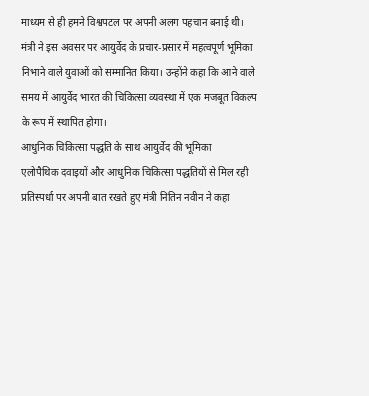माध्यम से ही हमने विश्वपटल पर अपनी अलग पहचान बनाई थी।
मंत्री ने इस अवसर पर आयुर्वेद के प्रचार-प्रसार में महत्वपूर्ण भूमिका निभाने वाले युवाओं को सम्मानित किया। उन्होंने कहा कि आने वाले समय में आयुर्वेद भारत की चिकित्सा व्यवस्था में एक मजबूत विकल्प के रूप में स्थापित होगा।
आधुनिक चिकित्सा पद्धति के साथ आयुर्वेद की भूमिका
एलोपैथिक दवाइयों और आधुनिक चिकित्सा पद्धतियों से मिल रही प्रतिस्पर्धा पर अपनी बात रखते हुए मंत्री नितिन नवीन ने कहा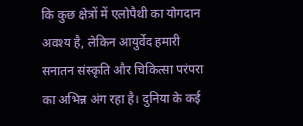कि कुछ क्षेत्रों में एलोपैथी का योगदान अवश्य है, लेकिन आयुर्वेद हमारी सनातन संस्कृति और चिकित्सा परंपरा का अभिन्न अंग रहा है। दुनिया के कई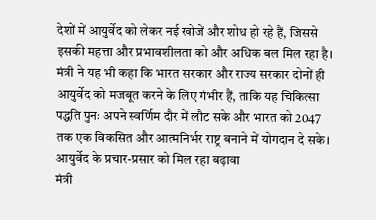देशों में आयुर्वेद को लेकर नई खोजें और शोध हो रहे हैं, जिससे इसकी महत्ता और प्रभावशीलता को और अधिक बल मिल रहा है।
मंत्री ने यह भी कहा कि भारत सरकार और राज्य सरकार दोनों ही आयुर्वेद को मजबूत करने के लिए गंभीर हैं, ताकि यह चिकित्सा पद्धति पुनः अपने स्वर्णिम दौर में लौट सके और भारत को 2047 तक एक विकसित और आत्मनिर्भर राष्ट्र बनाने में योगदान दे सके।
आयुर्वेद के प्रचार-प्रसार को मिल रहा बढ़ावा
मंत्री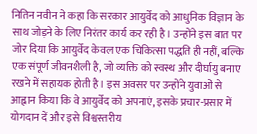नितिन नवीन ने कहा कि सरकार आयुर्वेद को आधुनिक विज्ञान के साथ जोड़ने के लिए निरंतर कार्य कर रही है। उन्होंने इस बात पर जोर दिया कि आयुर्वेद केवल एक चिकित्सा पद्धति ही नहीं, बल्कि एक संपूर्ण जीवनशैली है, जो व्यक्ति को स्वस्थ और दीर्घायु बनाए रखने में सहायक होती है। इस अवसर पर उन्होंने युवाओं से आह्वान किया कि वे आयुर्वेद को अपनाएं, इसके प्रचार-प्रसार में योगदान दें और इसे विश्वस्तरीय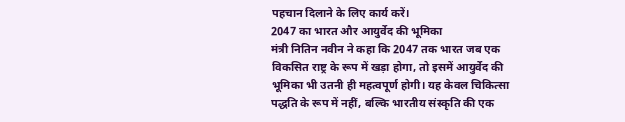पहचान दिलाने के लिए कार्य करें।
2047 का भारत और आयुर्वेद की भूमिका
मंत्री नितिन नवीन ने कहा कि 2047 तक भारत जब एक विकसित राष्ट्र के रूप में खड़ा होगा, तो इसमें आयुर्वेद की भूमिका भी उतनी ही महत्वपूर्ण होगी। यह केवल चिकित्सा पद्धति के रूप में नहीं, बल्कि भारतीय संस्कृति की एक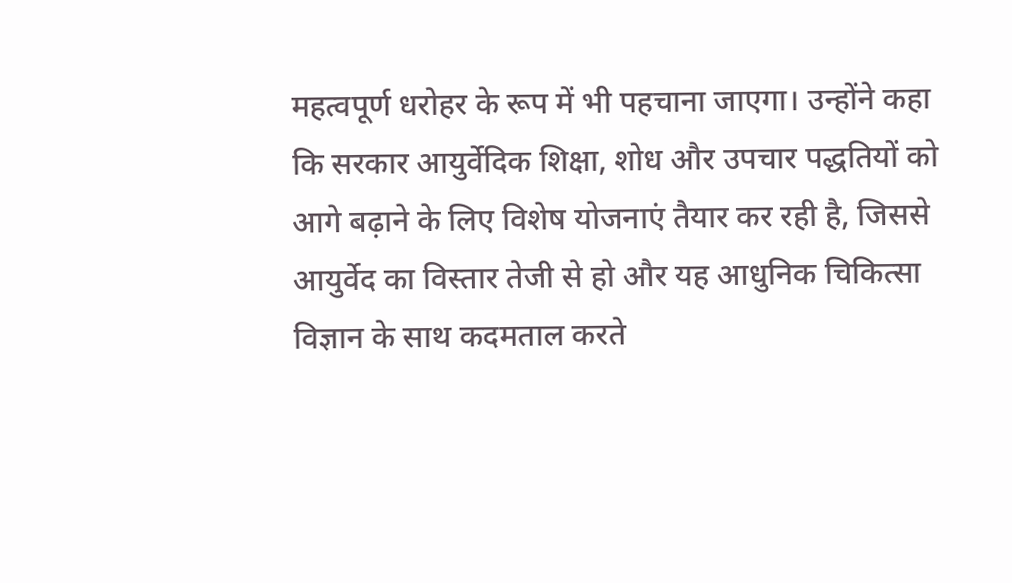महत्वपूर्ण धरोहर के रूप में भी पहचाना जाएगा। उन्होंने कहा कि सरकार आयुर्वेदिक शिक्षा, शोध और उपचार पद्धतियों को आगे बढ़ाने के लिए विशेष योजनाएं तैयार कर रही है, जिससे आयुर्वेद का विस्तार तेजी से हो और यह आधुनिक चिकित्सा विज्ञान के साथ कदमताल करते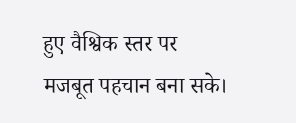हुए वैश्विक स्तर पर मजबूत पहचान बना सके।